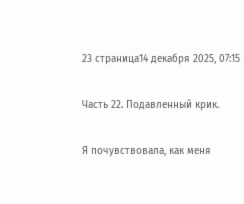23 страница14 декабря 2025, 07:15

Часть 22. Подавленный крик.

Я почувствовала, как меня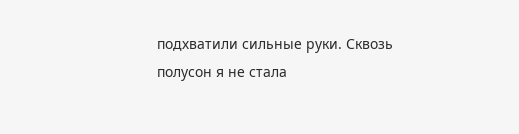подхватили сильные руки. Сквозь полусон я не стала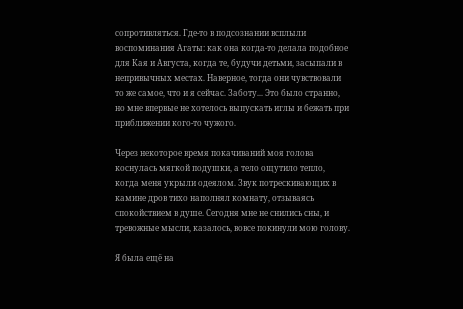сопротивляться. Где-то в подсознании всплыли воспоминания Агаты: как она когда-то делала подобное для Кая и Августа, когда те, будучи детьми, засыпали в непривычных местах. Наверное, тогда они чувствовали то же самое, что и я сейчас. Заботу... Это было странно, но мне впервые не хотелось выпускать иглы и бежать при приближении кого-то чужого.

Через некоторое время покачиваний моя голова коснулась мягкой подушки, а тело ощутило тепло, когда меня укрыли одеялом. Звук потрескивающих в камине дров тихо наполнял комнату, отзываясь спокойствием в душе. Сегодня мне не снились сны, и тревожные мысли, казалось, вовсе покинули мою голову.

Я была ещё на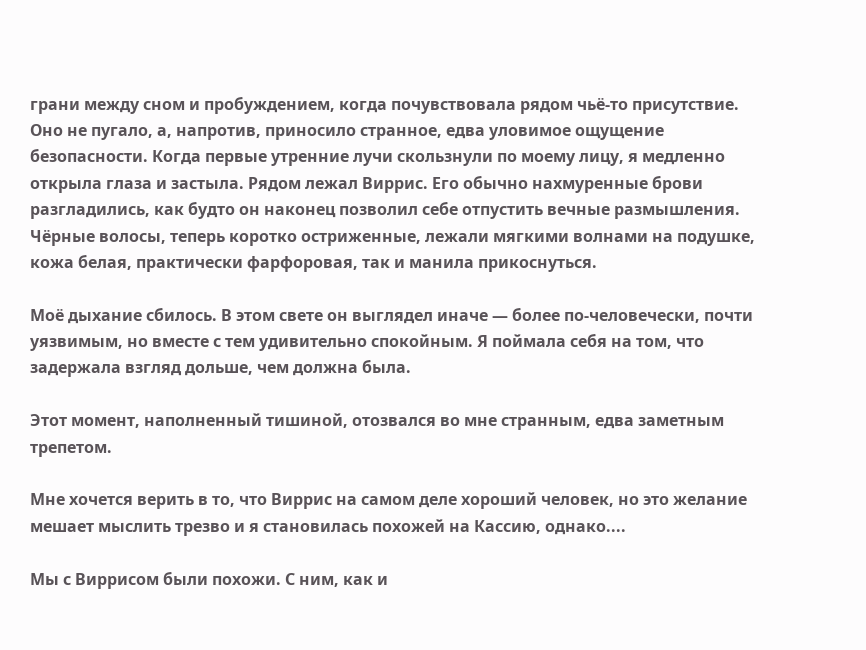грани между сном и пробуждением, когда почувствовала рядом чьё-то присутствие. Оно не пугало, а, напротив, приносило странное, едва уловимое ощущение безопасности. Когда первые утренние лучи скользнули по моему лицу, я медленно открыла глаза и застыла. Рядом лежал Виррис. Его обычно нахмуренные брови разгладились, как будто он наконец позволил себе отпустить вечные размышления. Чёрные волосы, теперь коротко остриженные, лежали мягкими волнами на подушке, кожа белая, практически фарфоровая, так и манила прикоснуться.

Моё дыхание сбилось. В этом свете он выглядел иначе — более по-человечески, почти уязвимым, но вместе с тем удивительно спокойным. Я поймала себя на том, что задержала взгляд дольше, чем должна была.

Этот момент, наполненный тишиной, отозвался во мне странным, едва заметным трепетом.

Мне хочется верить в то, что Виррис на самом деле хороший человек, но это желание мешает мыслить трезво и я становилась похожей на Кассию, однако....

Мы с Виррисом были похожи. С ним, как и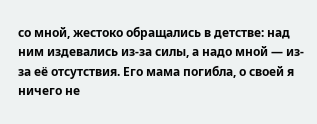со мной, жестоко обращались в детстве: над ним издевались из-за силы, а надо мной — из-за её отсутствия. Его мама погибла, о своей я ничего не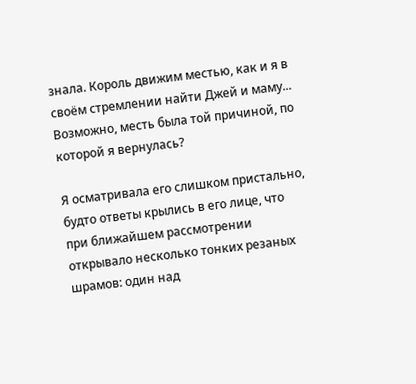знала. Король движим местью, как и я в своём стремлении найти Джей и маму... Возможно, месть была той причиной, по которой я вернулась?

Я осматривала его слишком пристально, будто ответы крылись в его лице, что при ближайшем рассмотрении открывало несколько тонких резаных шрамов: один над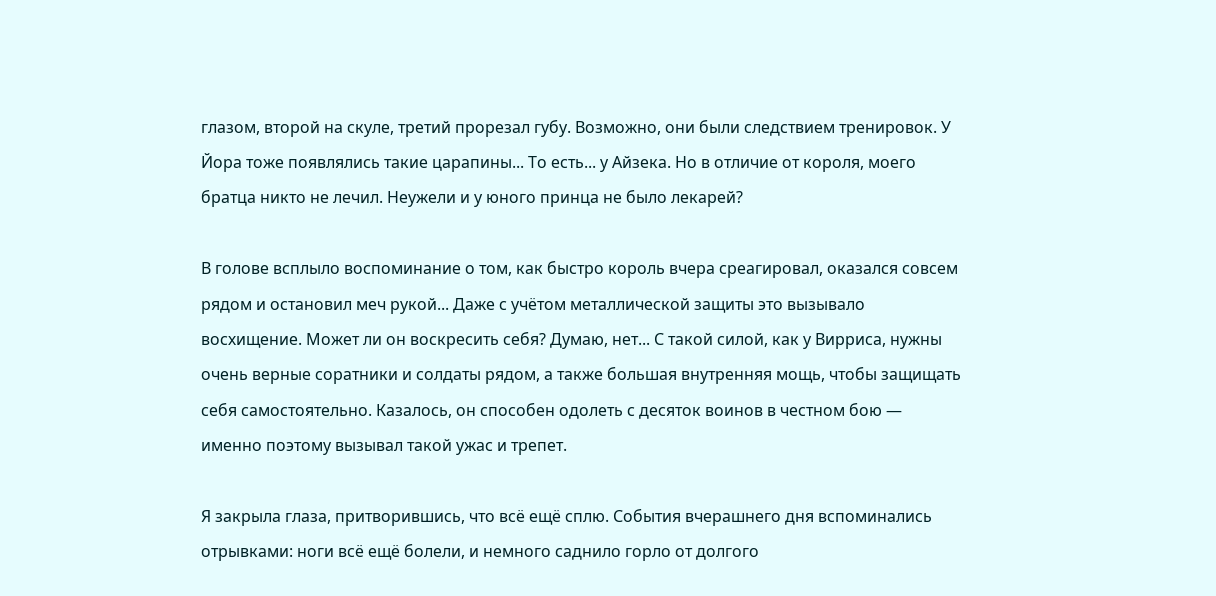глазом, второй на скуле, третий прорезал губу. Возможно, они были следствием тренировок. У Йора тоже появлялись такие царапины... То есть... у Айзека. Но в отличие от короля, моего братца никто не лечил. Неужели и у юного принца не было лекарей?

В голове всплыло воспоминание о том, как быстро король вчера среагировал, оказался совсем рядом и остановил меч рукой... Даже с учётом металлической защиты это вызывало восхищение. Может ли он воскресить себя? Думаю, нет... С такой силой, как у Вирриса, нужны очень верные соратники и солдаты рядом, а также большая внутренняя мощь, чтобы защищать себя самостоятельно. Казалось, он способен одолеть с десяток воинов в честном бою — именно поэтому вызывал такой ужас и трепет.

Я закрыла глаза, притворившись, что всё ещё сплю. События вчерашнего дня вспоминались отрывками: ноги всё ещё болели, и немного саднило горло от долгого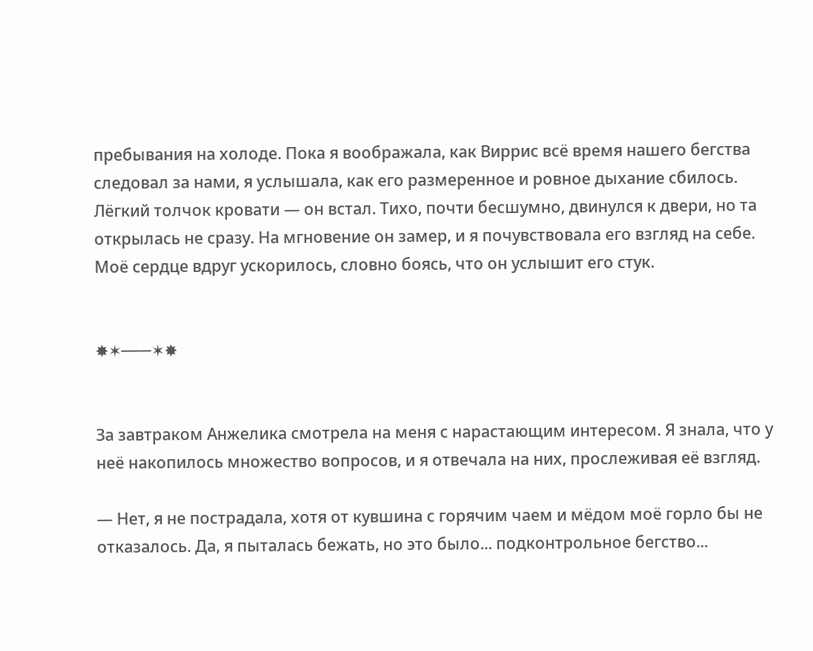пребывания на холоде. Пока я воображала, как Виррис всё время нашего бегства следовал за нами, я услышала, как его размеренное и ровное дыхание сбилось. Лёгкий толчок кровати — он встал. Тихо, почти бесшумно, двинулся к двери, но та открылась не сразу. На мгновение он замер, и я почувствовала его взгляд на себе. Моё сердце вдруг ускорилось, словно боясь, что он услышит его стук.


✸✶───✶✸


За завтраком Анжелика смотрела на меня с нарастающим интересом. Я знала, что у неё накопилось множество вопросов, и я отвечала на них, прослеживая её взгляд.

— Нет, я не пострадала, хотя от кувшина с горячим чаем и мёдом моё горло бы не отказалось. Да, я пыталась бежать, но это было... подконтрольное бегство...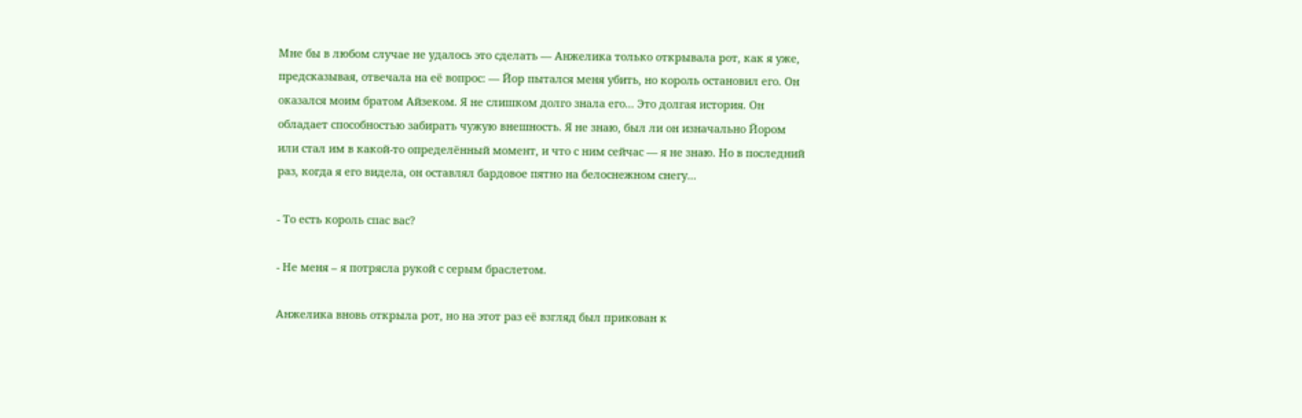Мне бы в любом случае не удалось это сделать — Анжелика только открывала рот, как я уже, предсказывая, отвечала на её вопрос: — Йор пытался меня убить, но король остановил его. Он оказался моим братом Айзеком. Я не слишком долго знала его... Это долгая история. Он обладает способностью забирать чужую внешность. Я не знаю, был ли он изначально Йором или стал им в какой-то определённый момент, и что с ним сейчас — я не знаю. Но в последний раз, когда я его видела, он оставлял бардовое пятно на белоснежном снегу...

- То есть король спас вас?

- Не меня – я потрясла рукой с серым браслетом.

Анжелика вновь открыла рот, но на этот раз её взгляд был прикован к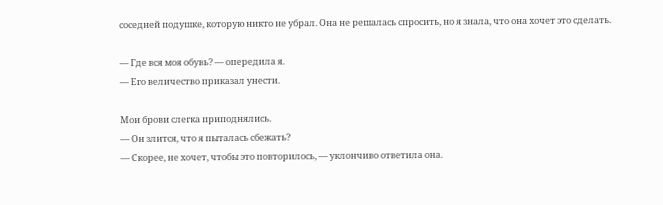соседней подушке, которую никто не убрал. Она не решалась спросить, но я знала, что она хочет это сделать.

— Где вся моя обувь? — опередила я.
— Его величество приказал унести.

Мои брови слегка приподнялись.
— Он злится, что я пыталась сбежать?
— Скорее, не хочет, чтобы это повторилось, — уклончиво ответила она.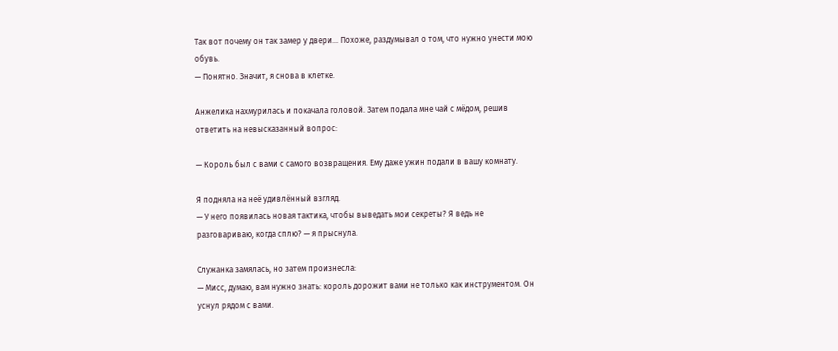Так вот почему он так замер у двери... Похоже, раздумывал о том, что нужно унести мою обувь.
— Понятно. Значит, я снова в клетке.

Анжелика нахмурилась и покачала головой. Затем подала мне чай с мёдом, решив ответить на невысказанный вопрос:

— Король был с вами с самого возвращения. Ему даже ужин подали в вашу комнату.

Я подняла на неё удивлённый взгляд.
— У него появилась новая тактика, чтобы выведать мои секреты? Я ведь не разговариваю, когда сплю? — я прыснула.

Служанка замялась, но затем произнесла:
— Мисс, думаю, вам нужно знать: король дорожит вами не только как инструментом. Он уснул рядом с вами.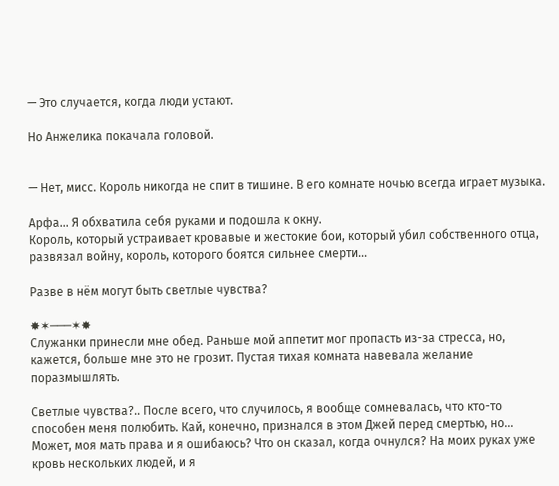— Это случается, когда люди устают.

Но Анжелика покачала головой.


— Нет, мисс. Король никогда не спит в тишине. В его комнате ночью всегда играет музыка.

Арфа... Я обхватила себя руками и подошла к окну.
Король, который устраивает кровавые и жестокие бои, который убил собственного отца, развязал войну, король, которого боятся сильнее смерти...

Разве в нём могут быть светлые чувства?

✸✶───✶✸
Служанки принесли мне обед. Раньше мой аппетит мог пропасть из-за стресса, но, кажется, больше мне это не грозит. Пустая тихая комната навевала желание поразмышлять.

Светлые чувства?.. После всего, что случилось, я вообще сомневалась, что кто-то способен меня полюбить. Кай, конечно, признался в этом Джей перед смертью, но... Может, моя мать права и я ошибаюсь? Что он сказал, когда очнулся? На моих руках уже кровь нескольких людей, и я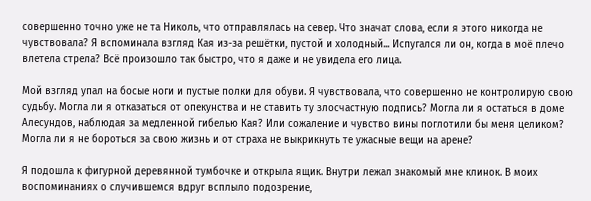совершенно точно уже не та Николь, что отправлялась на север. Что значат слова, если я этого никогда не чувствовала? Я вспоминала взгляд Кая из-за решётки, пустой и холодный... Испугался ли он, когда в моё плечо влетела стрела? Всё произошло так быстро, что я даже и не увидела его лица.

Мой взгляд упал на босые ноги и пустые полки для обуви. Я чувствовала, что совершенно не контролирую свою судьбу. Могла ли я отказаться от опекунства и не ставить ту злосчастную подпись? Могла ли я остаться в доме Алесундов, наблюдая за медленной гибелью Кая? Или сожаление и чувство вины поглотили бы меня целиком? Могла ли я не бороться за свою жизнь и от страха не выкрикнуть те ужасные вещи на арене?

Я подошла к фигурной деревянной тумбочке и открыла ящик. Внутри лежал знакомый мне клинок. В моих воспоминаниях о случившемся вдруг всплыло подозрение,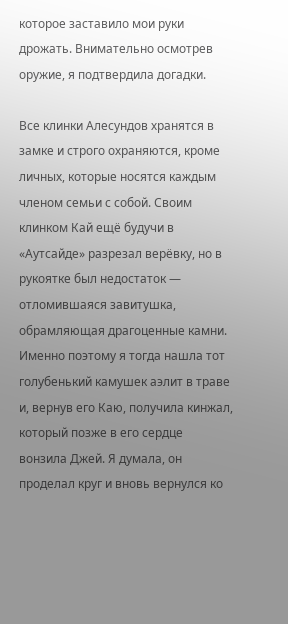которое заставило мои руки дрожать. Внимательно осмотрев оружие, я подтвердила догадки.

Все клинки Алесундов хранятся в замке и строго охраняются, кроме личных, которые носятся каждым членом семьи с собой. Своим клинком Кай ещё будучи в «Аутсайде» разрезал верёвку, но в рукоятке был недостаток — отломившаяся завитушка, обрамляющая драгоценные камни. Именно поэтому я тогда нашла тот голубенький камушек аэлит в траве и, вернув его Каю, получила кинжал, который позже в его сердце вонзила Джей. Я думала, он проделал круг и вновь вернулся ко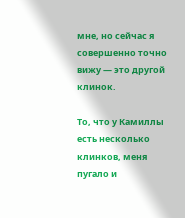мне, но сейчас я совершенно точно вижу — это другой клинок.

То, что у Камиллы есть несколько клинков, меня пугало и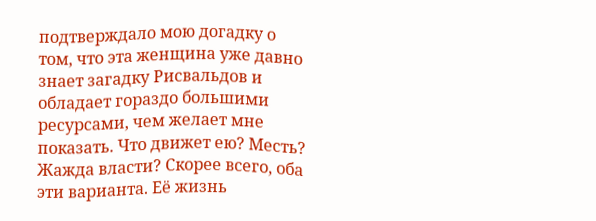подтверждало мою догадку о том, что эта женщина уже давно знает загадку Рисвальдов и обладает гораздо большими ресурсами, чем желает мне показать. Что движет ею? Месть? Жажда власти? Скорее всего, оба эти варианта. Её жизнь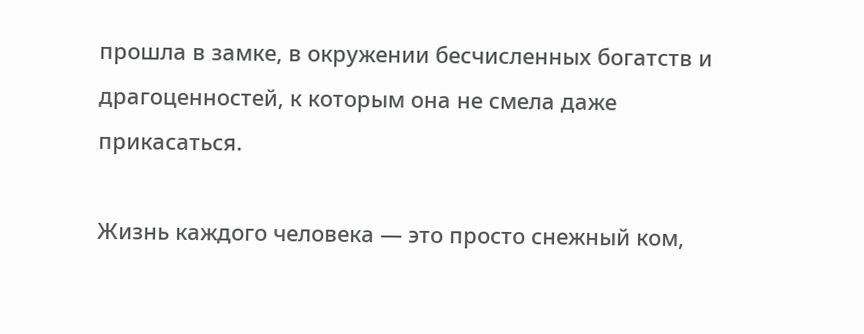прошла в замке, в окружении бесчисленных богатств и драгоценностей, к которым она не смела даже прикасаться.

Жизнь каждого человека — это просто снежный ком,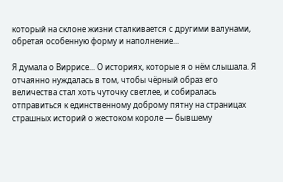который на склоне жизни сталкивается с другими валунами, обретая особенную форму и наполнение...

Я думала о Виррисе... О историях, которые я о нём слышала. Я отчаянно нуждалась в том, чтобы чёрный образ его величества стал хоть чуточку светлее, и собиралась отправиться к единственному доброму пятну на страницах страшных историй о жестоком короле — бывшему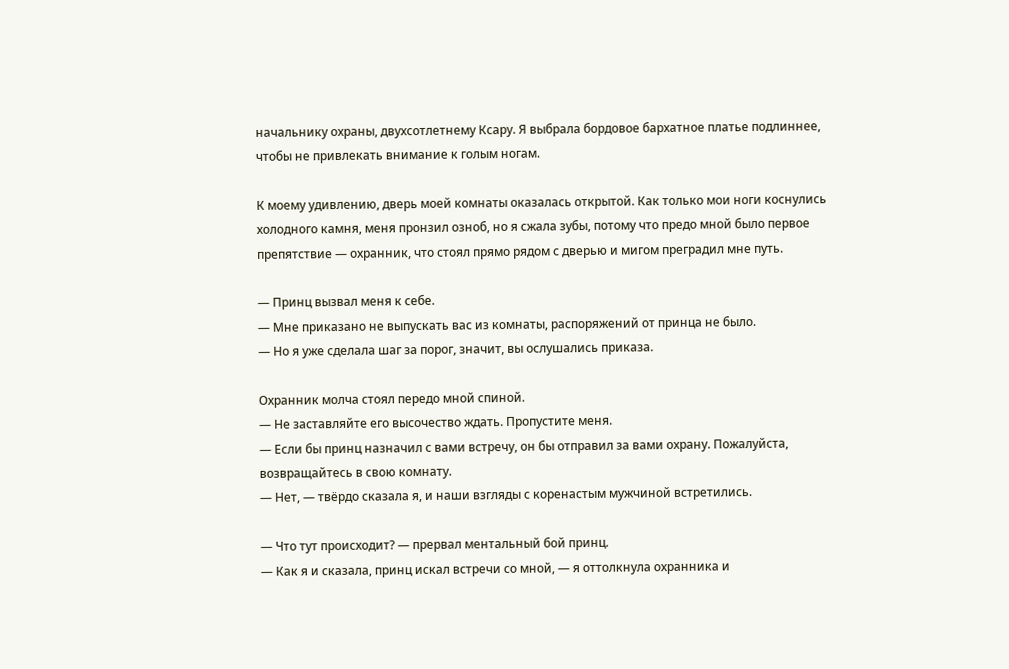начальнику охраны, двухсотлетнему Ксару. Я выбрала бордовое бархатное платье подлиннее, чтобы не привлекать внимание к голым ногам.

К моему удивлению, дверь моей комнаты оказалась открытой. Как только мои ноги коснулись холодного камня, меня пронзил озноб, но я сжала зубы, потому что предо мной было первое препятствие — охранник, что стоял прямо рядом с дверью и мигом преградил мне путь.

— Принц вызвал меня к себе.
— Мне приказано не выпускать вас из комнаты, распоряжений от принца не было.
— Но я уже сделала шаг за порог, значит, вы ослушались приказа.

Охранник молча стоял передо мной спиной.
— Не заставляйте его высочество ждать. Пропустите меня.
— Если бы принц назначил с вами встречу, он бы отправил за вами охрану. Пожалуйста, возвращайтесь в свою комнату.
— Нет, — твёрдо сказала я, и наши взгляды с коренастым мужчиной встретились.

— Что тут происходит? — прервал ментальный бой принц.
— Как я и сказала, принц искал встречи со мной, — я оттолкнула охранника и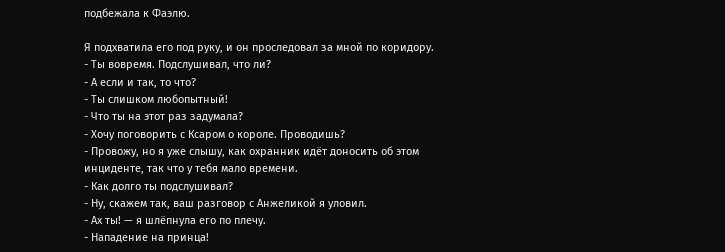подбежала к Фаэлю.

Я подхватила его под руку, и он проследовал за мной по коридору.
- Ты вовремя. Подслушивал, что ли?
- А если и так, то что?
- Ты слишком любопытный!
- Что ты на этот раз задумала?
- Хочу поговорить с Ксаром о короле. Проводишь?
- Провожу, но я уже слышу, как охранник идёт доносить об этом инциденте, так что у тебя мало времени.
- Как долго ты подслушивал?
- Ну, скажем так, ваш разговор с Анжеликой я уловил.
- Ах ты! — я шлёпнула его по плечу.
- Нападение на принца!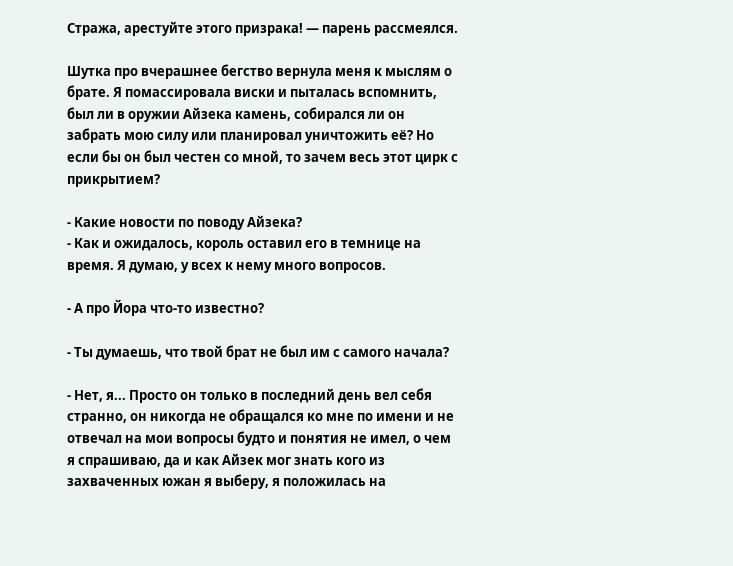Стража, арестуйте этого призрака! — парень рассмеялся.

Шутка про вчерашнее бегство вернула меня к мыслям о брате. Я помассировала виски и пыталась вспомнить, был ли в оружии Айзека камень, собирался ли он забрать мою силу или планировал уничтожить её? Но если бы он был честен со мной, то зачем весь этот цирк с прикрытием?

- Какие новости по поводу Айзека?
- Как и ожидалось, король оставил его в темнице на время. Я думаю, у всех к нему много вопросов.

- А про Йора что-то известно?

- Ты думаешь, что твой брат не был им с самого начала?

- Нет, я... Просто он только в последний день вел себя странно, он никогда не обращался ко мне по имени и не отвечал на мои вопросы будто и понятия не имел, о чем я спрашиваю, да и как Айзек мог знать кого из захваченных южан я выберу, я положилась на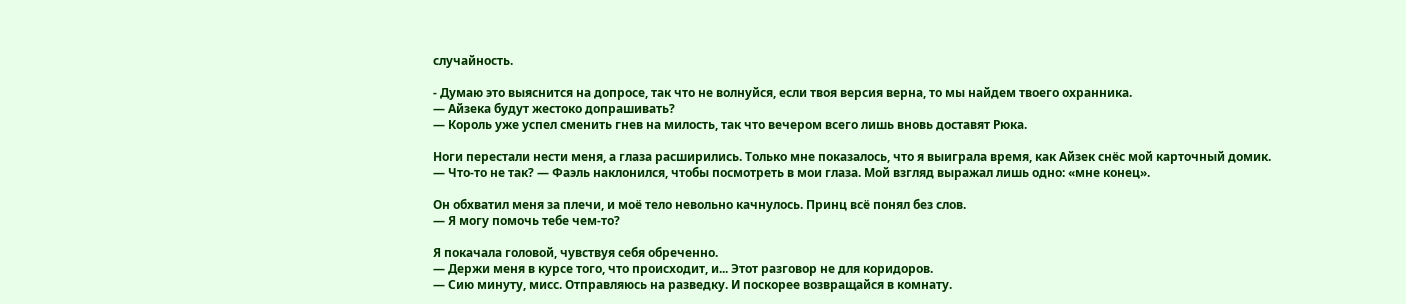случайность.

- Думаю это выяснится на допросе, так что не волнуйся, если твоя версия верна, то мы найдем твоего охранника.
— Айзека будут жестоко допрашивать?
— Король уже успел сменить гнев на милость, так что вечером всего лишь вновь доставят Рюка.

Ноги перестали нести меня, а глаза расширились. Только мне показалось, что я выиграла время, как Айзек снёс мой карточный домик.
— Что-то не так? — Фаэль наклонился, чтобы посмотреть в мои глаза. Мой взгляд выражал лишь одно: «мне конец».

Он обхватил меня за плечи, и моё тело невольно качнулось. Принц всё понял без слов.
— Я могу помочь тебе чем-то?

Я покачала головой, чувствуя себя обреченно.
— Держи меня в курсе того, что происходит, и... Этот разговор не для коридоров.
— Сию минуту, мисс. Отправляюсь на разведку. И поскорее возвращайся в комнату.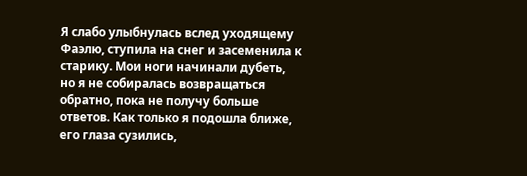Я слабо улыбнулась вслед уходящему Фаэлю, ступила на снег и засеменила к старику. Мои ноги начинали дубеть, но я не собиралась возвращаться обратно, пока не получу больше ответов. Как только я подошла ближе, его глаза сузились,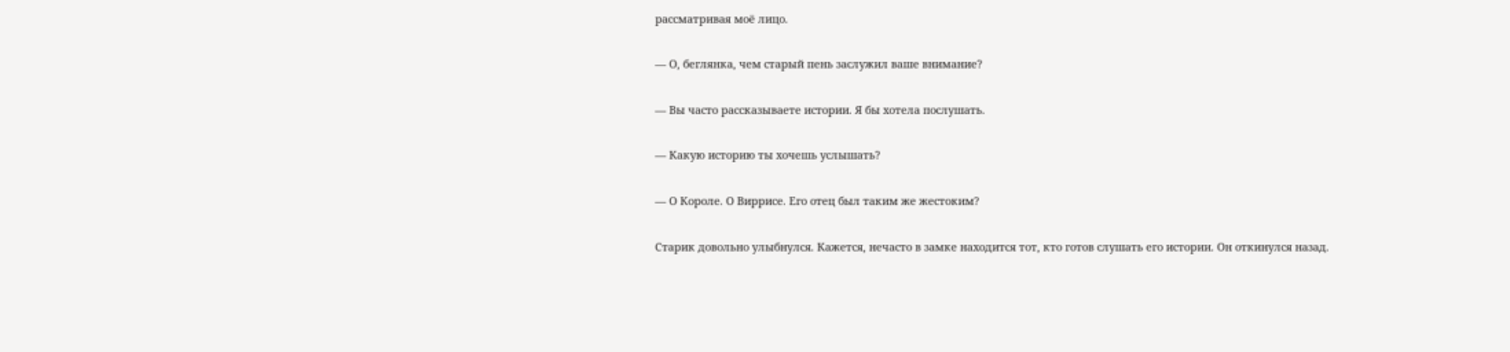рассматривая моё лицо.

— О, беглянка, чем старый пень заслужил ваше внимание?

— Вы часто рассказываете истории. Я бы хотела послушать.

— Какую историю ты хочешь услышать?

— О Короле. О Виррисе. Его отец был таким же жестоким?

Старик довольно улыбнулся. Кажется, нечасто в замке находится тот, кто готов слушать его истории. Он откинулся назад.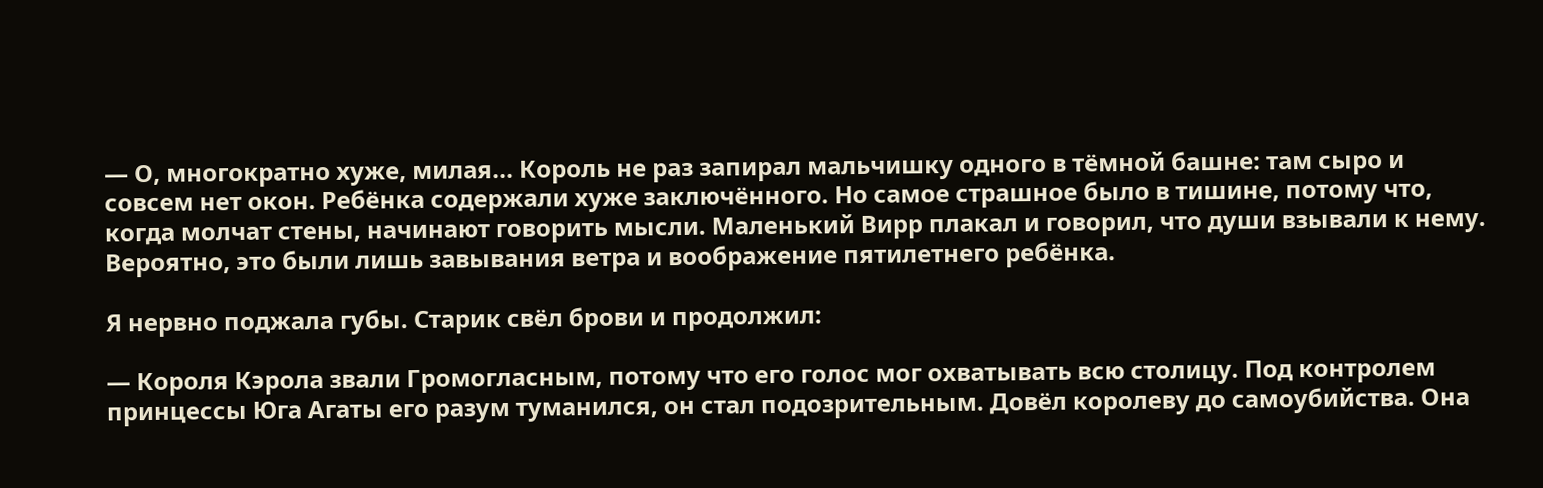— О, многократно хуже, милая... Король не раз запирал мальчишку одного в тёмной башне: там сыро и совсем нет окон. Ребёнка содержали хуже заключённого. Но самое страшное было в тишине, потому что, когда молчат стены, начинают говорить мысли. Маленький Вирр плакал и говорил, что души взывали к нему. Вероятно, это были лишь завывания ветра и воображение пятилетнего ребёнка.

Я нервно поджала губы. Старик свёл брови и продолжил:

— Короля Кэрола звали Громогласным, потому что его голос мог охватывать всю столицу. Под контролем принцессы Юга Агаты его разум туманился, он стал подозрительным. Довёл королеву до самоубийства. Она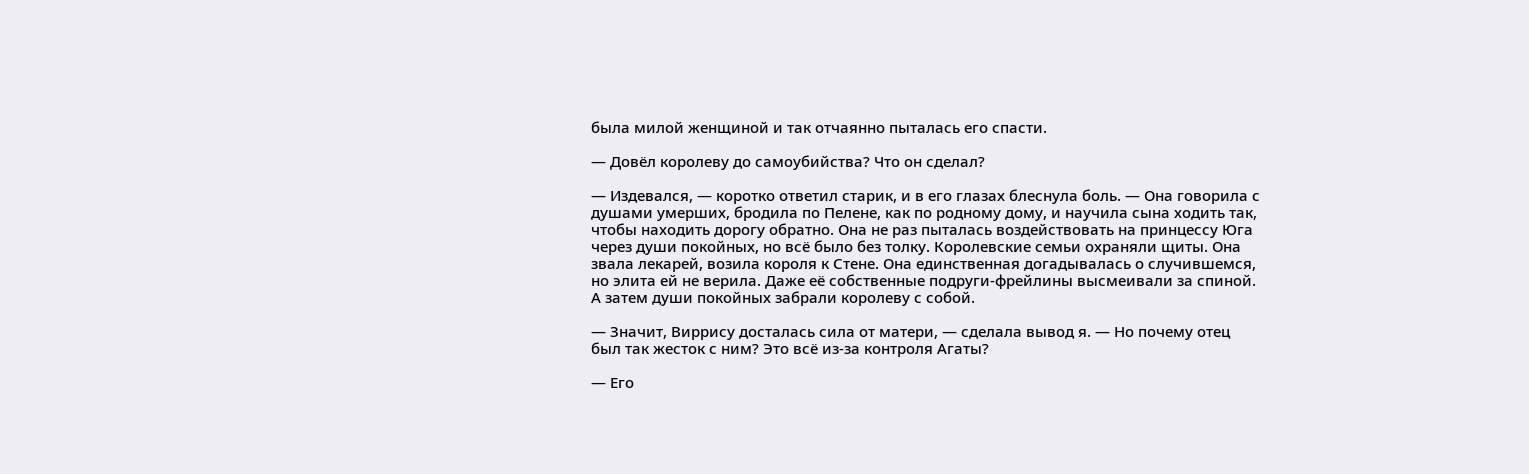была милой женщиной и так отчаянно пыталась его спасти.

— Довёл королеву до самоубийства? Что он сделал?

— Издевался, — коротко ответил старик, и в его глазах блеснула боль. — Она говорила с душами умерших, бродила по Пелене, как по родному дому, и научила сына ходить так, чтобы находить дорогу обратно. Она не раз пыталась воздействовать на принцессу Юга через души покойных, но всё было без толку. Королевские семьи охраняли щиты. Она звала лекарей, возила короля к Стене. Она единственная догадывалась о случившемся, но элита ей не верила. Даже её собственные подруги-фрейлины высмеивали за спиной. А затем души покойных забрали королеву с собой.

— Значит, Виррису досталась сила от матери, — сделала вывод я. — Но почему отец был так жесток с ним? Это всё из-за контроля Агаты?

— Его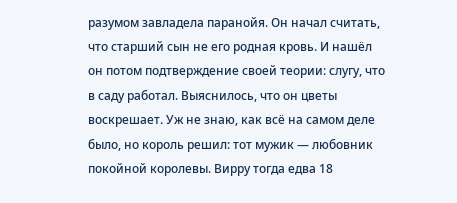разумом завладела паранойя. Он начал считать, что старший сын не его родная кровь. И нашёл он потом подтверждение своей теории: слугу, что в саду работал. Выяснилось, что он цветы воскрешает. Уж не знаю, как всё на самом деле было, но король решил: тот мужик — любовник покойной королевы. Вирру тогда едва 18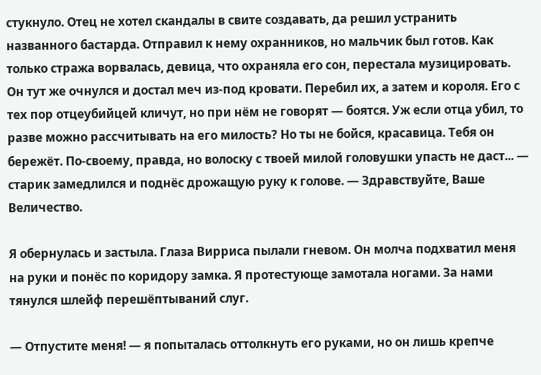стукнуло. Отец не хотел скандалы в свите создавать, да решил устранить названного бастарда. Отправил к нему охранников, но мальчик был готов. Как только стража ворвалась, девица, что охраняла его сон, перестала музицировать. Он тут же очнулся и достал меч из-под кровати. Перебил их, а затем и короля. Его с тех пор отцеубийцей кличут, но при нём не говорят — боятся. Уж если отца убил, то разве можно рассчитывать на его милость? Но ты не бойся, красавица. Тебя он бережёт. По-своему, правда, но волоску с твоей милой головушки упасть не даст... — старик замедлился и поднёс дрожащую руку к голове. — Здравствуйте, Ваше Величество.

Я обернулась и застыла. Глаза Вирриса пылали гневом. Он молча подхватил меня на руки и понёс по коридору замка. Я протестующе замотала ногами. За нами тянулся шлейф перешёптываний слуг.

— Отпустите меня! — я попыталась оттолкнуть его руками, но он лишь крепче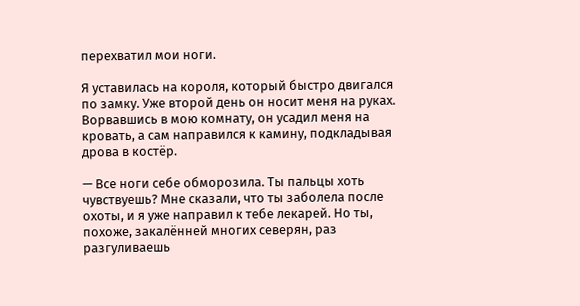перехватил мои ноги.

Я уставилась на короля, который быстро двигался по замку. Уже второй день он носит меня на руках. Ворвавшись в мою комнату, он усадил меня на кровать, а сам направился к камину, подкладывая дрова в костёр.

— Все ноги себе обморозила. Ты пальцы хоть чувствуешь? Мне сказали, что ты заболела после охоты, и я уже направил к тебе лекарей. Но ты, похоже, закалённей многих северян, раз разгуливаешь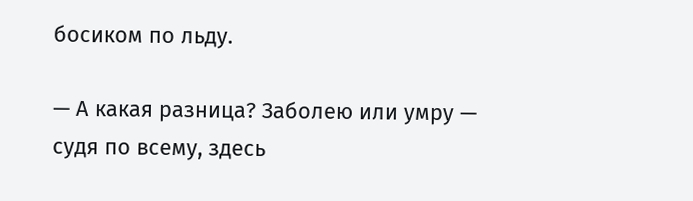босиком по льду.

— А какая разница? Заболею или умру — судя по всему, здесь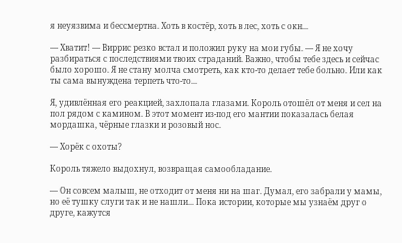я неуязвима и бессмертна. Хоть в костёр, хоть в лес, хоть с окн...

— Хватит! — Виррис резко встал и положил руку на мои губы. — Я не хочу разбираться с последствиями твоих страданий. Важно, чтобы тебе здесь и сейчас было хорошо. Я не стану молча смотреть, как кто-то делает тебе больно. Или как ты сама вынуждена терпеть что-то...

Я, удивлённая его реакцией, захлопала глазами. Король отошёл от меня и сел на пол рядом с камином. В этот момент из-под его мантии показалась белая мордашка, чёрные глазки и розовый нос.

— Хорёк с охоты?

Король тяжело выдохнул, возвращая самообладание.

— Он совсем малыш, не отходит от меня ни на шаг. Думал, его забрали у мамы, но её тушку слуги так и не нашли... Пока истории, которые мы узнаём друг о друге, кажутся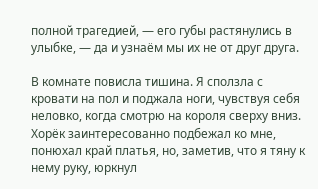полной трагедией, — его губы растянулись в улыбке, — да и узнаём мы их не от друг друга.

В комнате повисла тишина. Я сползла с кровати на пол и поджала ноги, чувствуя себя неловко, когда смотрю на короля сверху вниз. Хорёк заинтересованно подбежал ко мне, понюхал край платья, но, заметив, что я тяну к нему руку, юркнул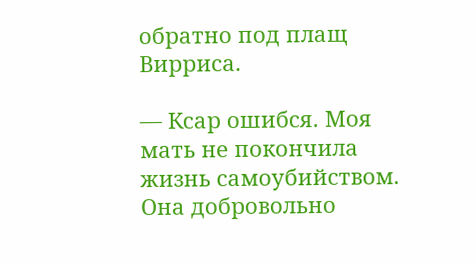обратно под плащ Вирриса.

— Ксар ошибся. Моя мать не покончила жизнь самоубийством. Она добровольно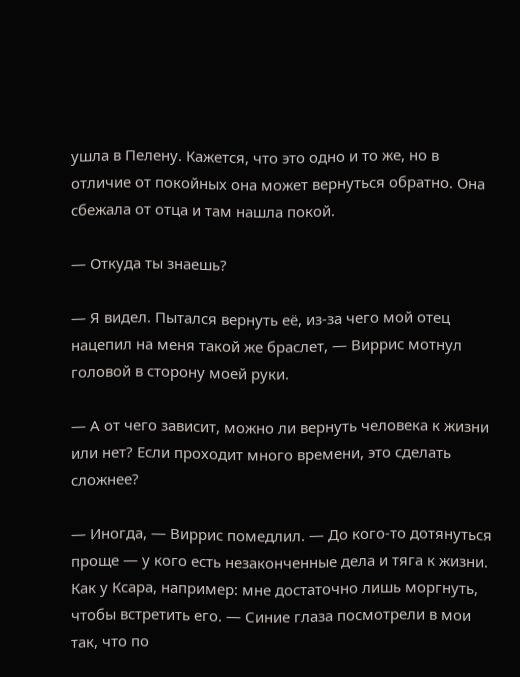ушла в Пелену. Кажется, что это одно и то же, но в отличие от покойных она может вернуться обратно. Она сбежала от отца и там нашла покой.

— Откуда ты знаешь?

— Я видел. Пытался вернуть её, из-за чего мой отец нацепил на меня такой же браслет, — Виррис мотнул головой в сторону моей руки.

— А от чего зависит, можно ли вернуть человека к жизни или нет? Если проходит много времени, это сделать сложнее?

— Иногда, — Виррис помедлил. — До кого-то дотянуться проще — у кого есть незаконченные дела и тяга к жизни. Как у Ксара, например: мне достаточно лишь моргнуть, чтобы встретить его. — Синие глаза посмотрели в мои так, что по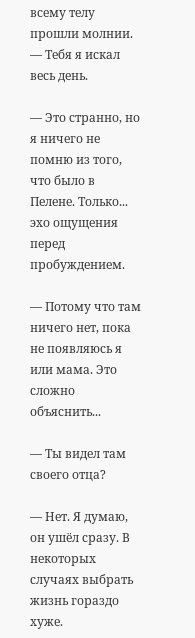всему телу прошли молнии. — Тебя я искал весь день.

— Это странно, но я ничего не помню из того, что было в Пелене. Только... эхо ощущения перед пробуждением.

— Потому что там ничего нет, пока не появляюсь я или мама. Это сложно объяснить...

— Ты видел там своего отца?

— Нет. Я думаю, он ушёл сразу. В некоторых случаях выбрать жизнь гораздо хуже.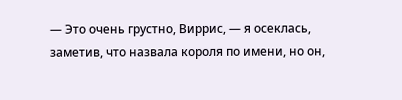— Это очень грустно, Виррис, — я осеклась, заметив, что назвала короля по имени, но он,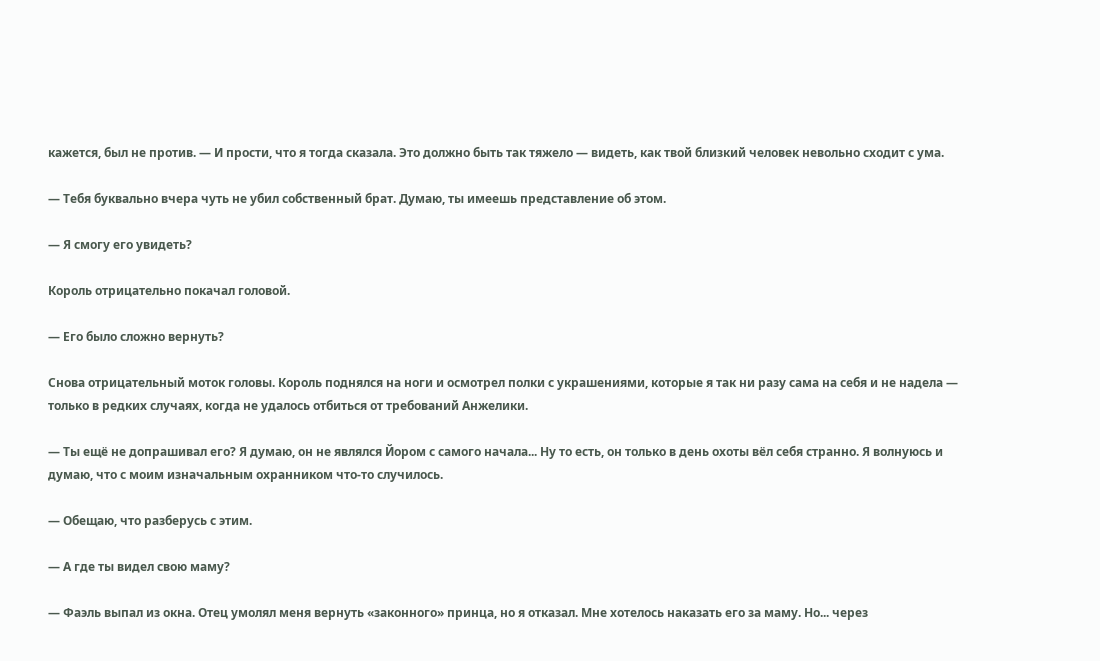кажется, был не против. — И прости, что я тогда сказала. Это должно быть так тяжело — видеть, как твой близкий человек невольно сходит с ума.

— Тебя буквально вчера чуть не убил собственный брат. Думаю, ты имеешь представление об этом.

— Я смогу его увидеть?

Король отрицательно покачал головой.

— Его было сложно вернуть?

Снова отрицательный моток головы. Король поднялся на ноги и осмотрел полки с украшениями, которые я так ни разу сама на себя и не надела — только в редких случаях, когда не удалось отбиться от требований Анжелики.

— Ты ещё не допрашивал его? Я думаю, он не являлся Йором с самого начала... Ну то есть, он только в день охоты вёл себя странно. Я волнуюсь и думаю, что с моим изначальным охранником что-то случилось.

— Обещаю, что разберусь с этим.

— А где ты видел свою маму?

— Фаэль выпал из окна. Отец умолял меня вернуть «законного» принца, но я отказал. Мне хотелось наказать его за маму. Но... через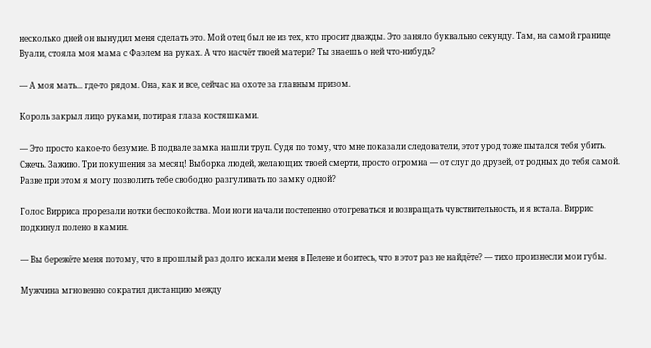несколько дней он вынудил меня сделать это. Мой отец был не из тех, кто просит дважды. Это заняло буквально секунду. Там, на самой границе Вуали, стояла моя мама с Фаэлем на руках. А что насчёт твоей матери? Ты знаешь о ней что-нибудь?

— А моя мать... где-то рядом. Она, как и все, сейчас на охоте за главным призом.

Король закрыл лицо руками, потирая глаза костяшками.

— Это просто какое-то безумие. В подвале замка нашли труп. Судя по тому, что мне показали следователи, этот урод тоже пытался тебя убить. Сжечь. Заживо. Три покушения за месяц! Выборка людей, желающих твоей смерти, просто огромна — от слуг до друзей, от родных до тебя самой. Разве при этом я могу позволить тебе свободно разгуливать по замку одной?

Голос Вирриса прорезали нотки беспокойства. Мои ноги начали постепенно отогреваться и возвращать чувствительность, и я встала. Виррис подкинул полено в камин.

— Вы бережёте меня потому, что в прошлый раз долго искали меня в Пелене и боитесь, что в этот раз не найдёте? — тихо произнесли мои губы.

Мужчина мгновенно сократил дистанцию между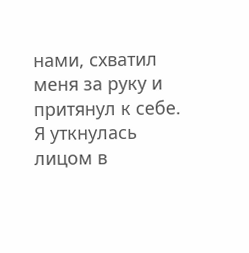нами, схватил меня за руку и притянул к себе. Я уткнулась лицом в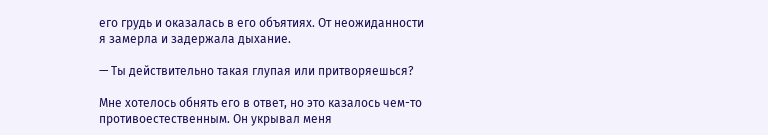его грудь и оказалась в его объятиях. От неожиданности я замерла и задержала дыхание.

— Ты действительно такая глупая или притворяешься?

Мне хотелось обнять его в ответ, но это казалось чем-то противоестественным. Он укрывал меня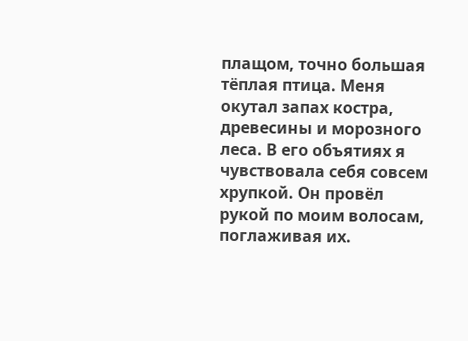плащом, точно большая тёплая птица. Меня окутал запах костра, древесины и морозного леса. В его объятиях я чувствовала себя совсем хрупкой. Он провёл рукой по моим волосам, поглаживая их.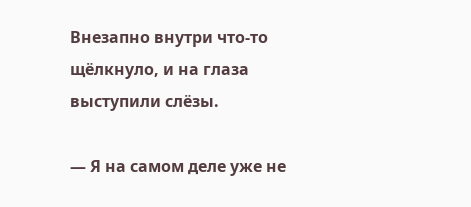Внезапно внутри что-то щёлкнуло, и на глаза выступили слёзы.

— Я на самом деле уже не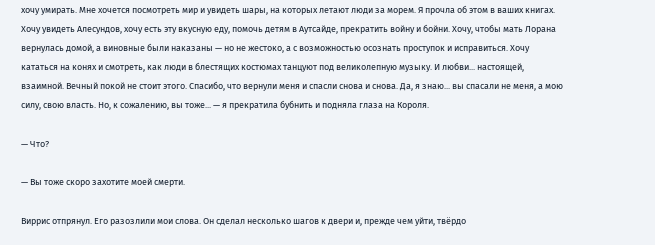хочу умирать. Мне хочется посмотреть мир и увидеть шары, на которых летают люди за морем. Я прочла об этом в ваших книгах. Хочу увидеть Алесундов, хочу есть эту вкусную еду, помочь детям в Аутсайде, прекратить войну и бойни. Хочу, чтобы мать Лорана вернулась домой, а виновные были наказаны — но не жестоко, а с возможностью осознать проступок и исправиться. Хочу кататься на конях и смотреть, как люди в блестящих костюмах танцуют под великолепную музыку. И любви... настоящей, взаимной. Вечный покой не стоит этого. Спасибо, что вернули меня и спасли снова и снова. Да, я знаю... вы спасали не меня, а мою силу, свою власть. Но, к сожалению, вы тоже... — я прекратила бубнить и подняла глаза на Короля.

— Что?

— Вы тоже скоро захотите моей смерти.

Виррис отпрянул. Его разозлили мои слова. Он сделал несколько шагов к двери и, прежде чем уйти, твёрдо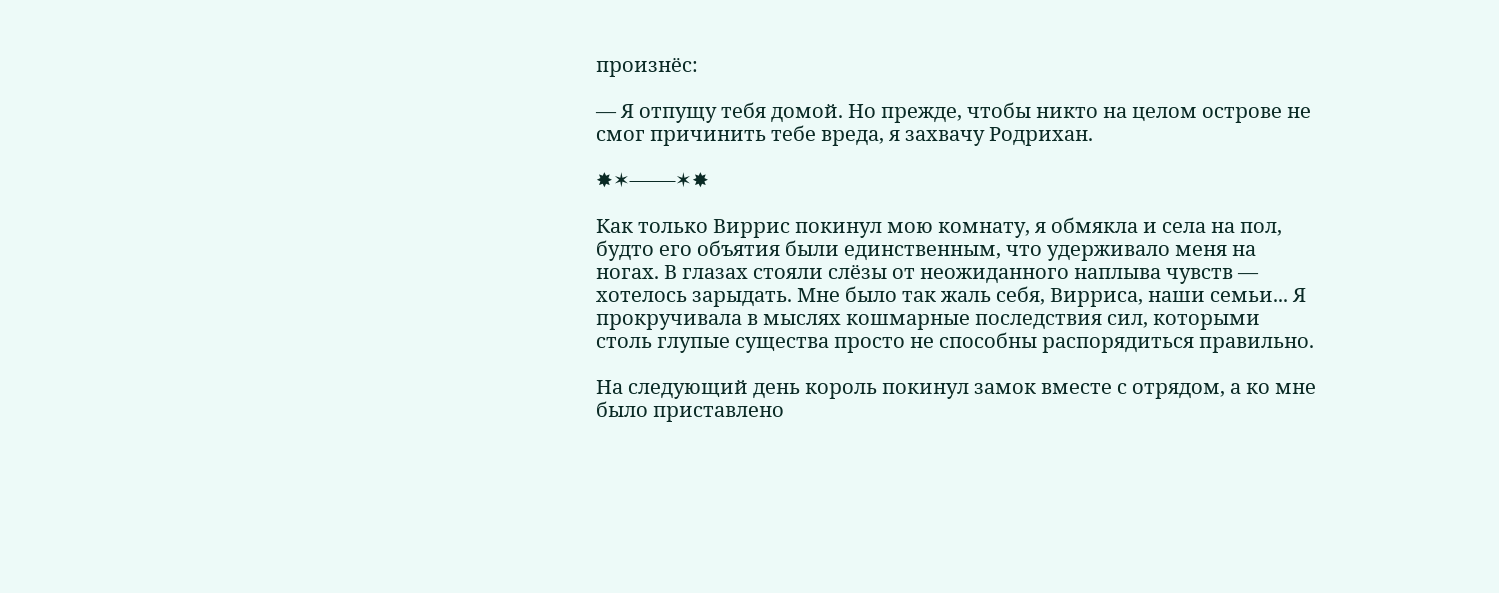произнёс:

— Я отпущу тебя домой. Но прежде, чтобы никто на целом острове не смог причинить тебе вреда, я захвачу Родрихан.

✸✶───✶✸

Как только Виррис покинул мою комнату, я обмякла и села на пол, будто его объятия были единственным, что удерживало меня на ногах. В глазах стояли слёзы от неожиданного наплыва чувств — хотелось зарыдать. Мне было так жаль себя, Вирриса, наши семьи... Я прокручивала в мыслях кошмарные последствия сил, которыми столь глупые существа просто не способны распорядиться правильно.

На следующий день король покинул замок вместе с отрядом, а ко мне было приставлено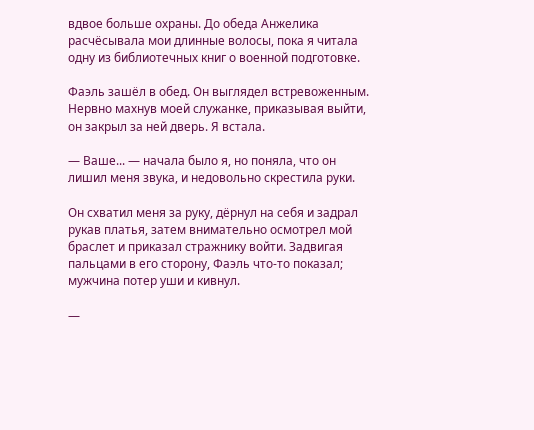вдвое больше охраны. До обеда Анжелика расчёсывала мои длинные волосы, пока я читала одну из библиотечных книг о военной подготовке.

Фаэль зашёл в обед. Он выглядел встревоженным. Нервно махнув моей служанке, приказывая выйти, он закрыл за ней дверь. Я встала.

— Ваше... — начала было я, но поняла, что он лишил меня звука, и недовольно скрестила руки.

Он схватил меня за руку, дёрнул на себя и задрал рукав платья, затем внимательно осмотрел мой браслет и приказал стражнику войти. Задвигая пальцами в его сторону, Фаэль что-то показал; мужчина потер уши и кивнул.

—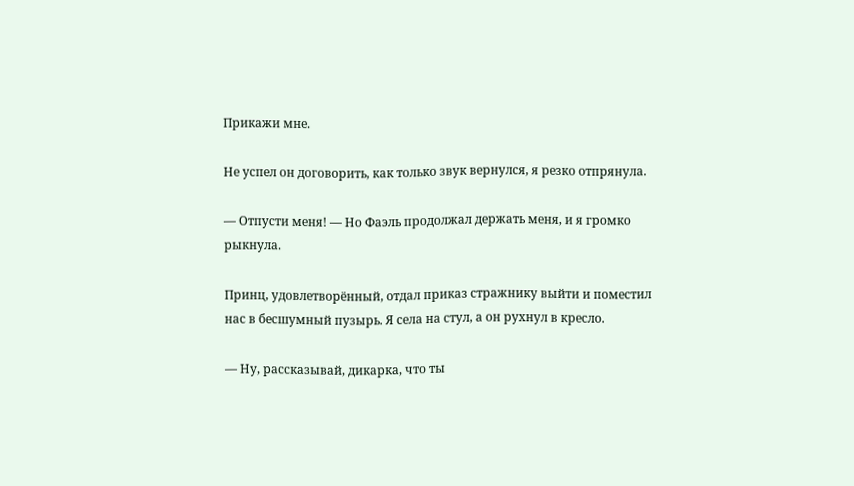Прикажи мне.

Не успел он договорить, как только звук вернулся, я резко отпрянула.

— Отпусти меня! — Но Фаэль продолжал держать меня, и я громко рыкнула.

Принц, удовлетворённый, отдал приказ стражнику выйти и поместил нас в бесшумный пузырь. Я села на стул, а он рухнул в кресло.

— Ну, рассказывай, дикарка, что ты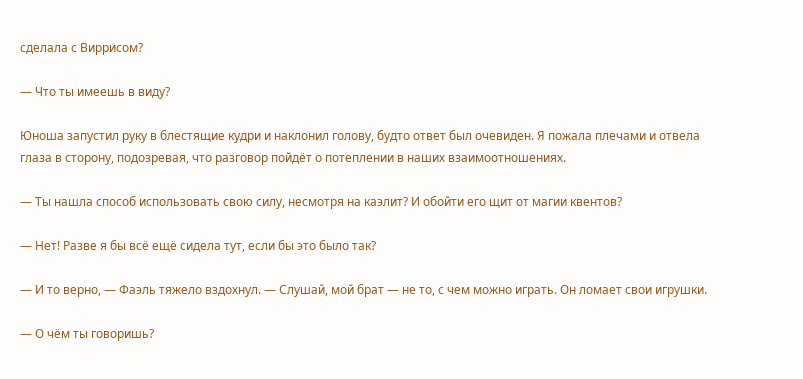сделала с Виррисом?

— Что ты имеешь в виду?

Юноша запустил руку в блестящие кудри и наклонил голову, будто ответ был очевиден. Я пожала плечами и отвела глаза в сторону, подозревая, что разговор пойдёт о потеплении в наших взаимоотношениях.

— Ты нашла способ использовать свою силу, несмотря на каэлит? И обойти его щит от магии квентов?

— Нет! Разве я бы всё ещё сидела тут, если бы это было так?

— И то верно, — Фаэль тяжело вздохнул. — Слушай, мой брат — не то, с чем можно играть. Он ломает свои игрушки.

— О чём ты говоришь?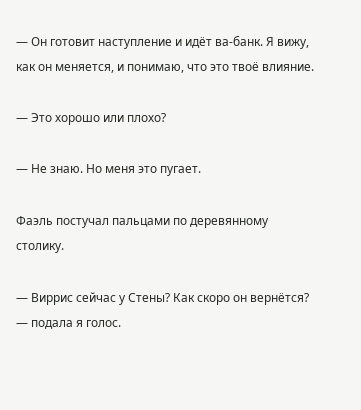— Он готовит наступление и идёт ва-банк. Я вижу, как он меняется, и понимаю, что это твоё влияние.

— Это хорошо или плохо?

— Не знаю. Но меня это пугает.

Фаэль постучал пальцами по деревянному столику.

— Виррис сейчас у Стены? Как скоро он вернётся? — подала я голос.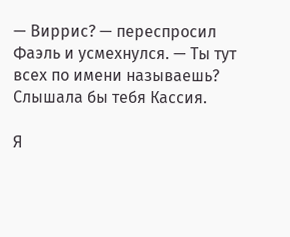— Виррис? — переспросил Фаэль и усмехнулся. — Ты тут всех по имени называешь? Слышала бы тебя Кассия.

Я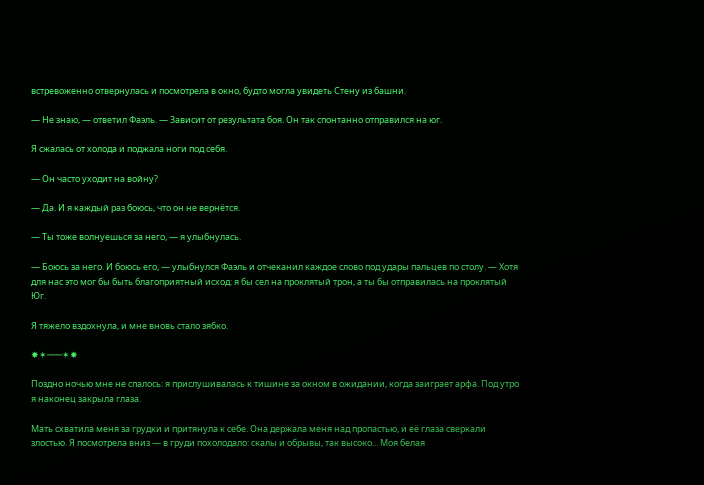встревоженно отвернулась и посмотрела в окно, будто могла увидеть Стену из башни.

— Не знаю, — ответил Фаэль. — Зависит от результата боя. Он так спонтанно отправился на юг.

Я сжалась от холода и поджала ноги под себя.

— Он часто уходит на войну?

— Да. И я каждый раз боюсь, что он не вернётся.

— Ты тоже волнуешься за него, — я улыбнулась.

— Боюсь за него. И боюсь его, — улыбнулся Фаэль и отчеканил каждое слово под удары пальцев по столу. — Хотя для нас это мог бы быть благоприятный исход: я бы сел на проклятый трон, а ты бы отправилась на проклятый Юг.

Я тяжело вздохнула, и мне вновь стало зябко.

✸✶───✶✸

Поздно ночью мне не спалось: я прислушивалась к тишине за окном в ожидании, когда заиграет арфа. Под утро я наконец закрыла глаза.

Мать схватила меня за грудки и притянула к себе. Она держала меня над пропастью, и её глаза сверкали злостью. Я посмотрела вниз — в груди похолодало: скалы и обрывы, так высоко... Моя белая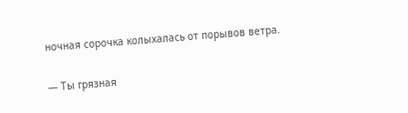ночная сорочка колыхалась от порывов ветра.

— Ты грязная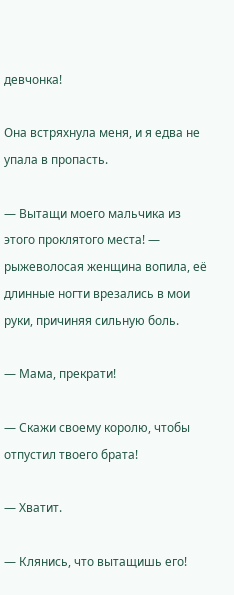девчонка!

Она встряхнула меня, и я едва не упала в пропасть.

— Вытащи моего мальчика из этого проклятого места! — рыжеволосая женщина вопила, её длинные ногти врезались в мои руки, причиняя сильную боль.

— Мама, прекрати!

— Скажи своему королю, чтобы отпустил твоего брата!

— Хватит.

— Клянись, что вытащишь его!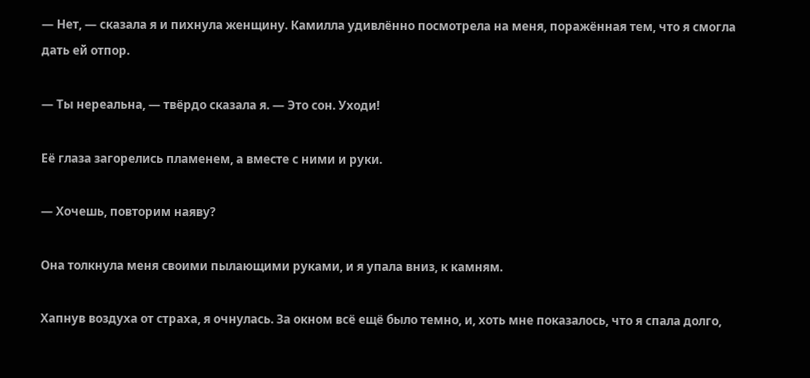— Нет, — сказала я и пихнула женщину. Камилла удивлённо посмотрела на меня, поражённая тем, что я смогла дать ей отпор.

— Ты нереальна, — твёрдо сказала я. — Это сон. Уходи!

Её глаза загорелись пламенем, а вместе с ними и руки.

— Хочешь, повторим наяву?

Она толкнула меня своими пылающими руками, и я упала вниз, к камням.

Хапнув воздуха от страха, я очнулась. За окном всё ещё было темно, и, хоть мне показалось, что я спала долго,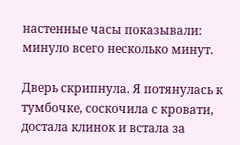настенные часы показывали: минуло всего несколько минут.

Дверь скрипнула. Я потянулась к тумбочке, соскочила с кровати, достала клинок и встала за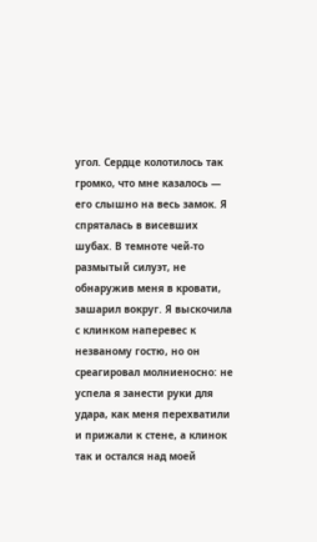угол. Сердце колотилось так громко, что мне казалось — его слышно на весь замок. Я спряталась в висевших шубах. В темноте чей-то размытый силуэт, не обнаружив меня в кровати, зашарил вокруг. Я выскочила с клинком наперевес к незваному гостю, но он среагировал молниеносно: не успела я занести руки для удара, как меня перехватили и прижали к стене, а клинок так и остался над моей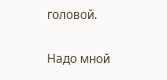головой.

Надо мной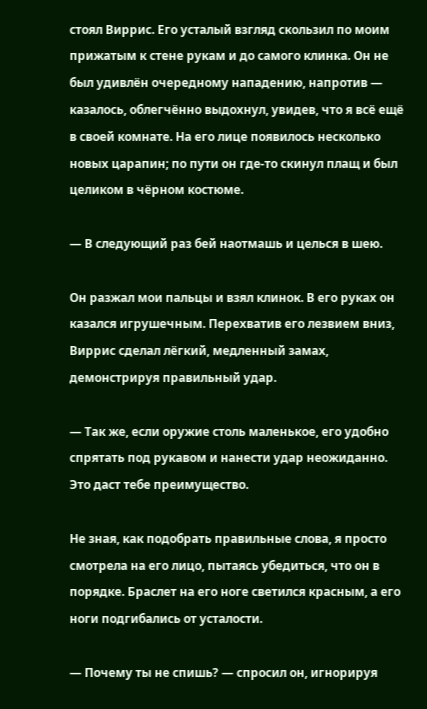стоял Виррис. Его усталый взгляд скользил по моим прижатым к стене рукам и до самого клинка. Он не был удивлён очередному нападению, напротив — казалось, облегчённо выдохнул, увидев, что я всё ещё в своей комнате. На его лице появилось несколько новых царапин; по пути он где-то скинул плащ и был целиком в чёрном костюме.

— В следующий раз бей наотмашь и целься в шею.

Он разжал мои пальцы и взял клинок. В его руках он казался игрушечным. Перехватив его лезвием вниз, Виррис сделал лёгкий, медленный замах, демонстрируя правильный удар.

— Так же, если оружие столь маленькое, его удобно спрятать под рукавом и нанести удар неожиданно. Это даст тебе преимущество.

Не зная, как подобрать правильные слова, я просто смотрела на его лицо, пытаясь убедиться, что он в порядке. Браслет на его ноге светился красным, а его ноги подгибались от усталости.

— Почему ты не спишь? — спросил он, игнорируя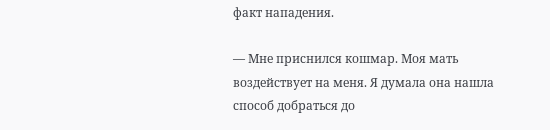факт нападения.

— Мне приснился кошмар. Моя мать воздействует на меня. Я думала она нашла способ добраться до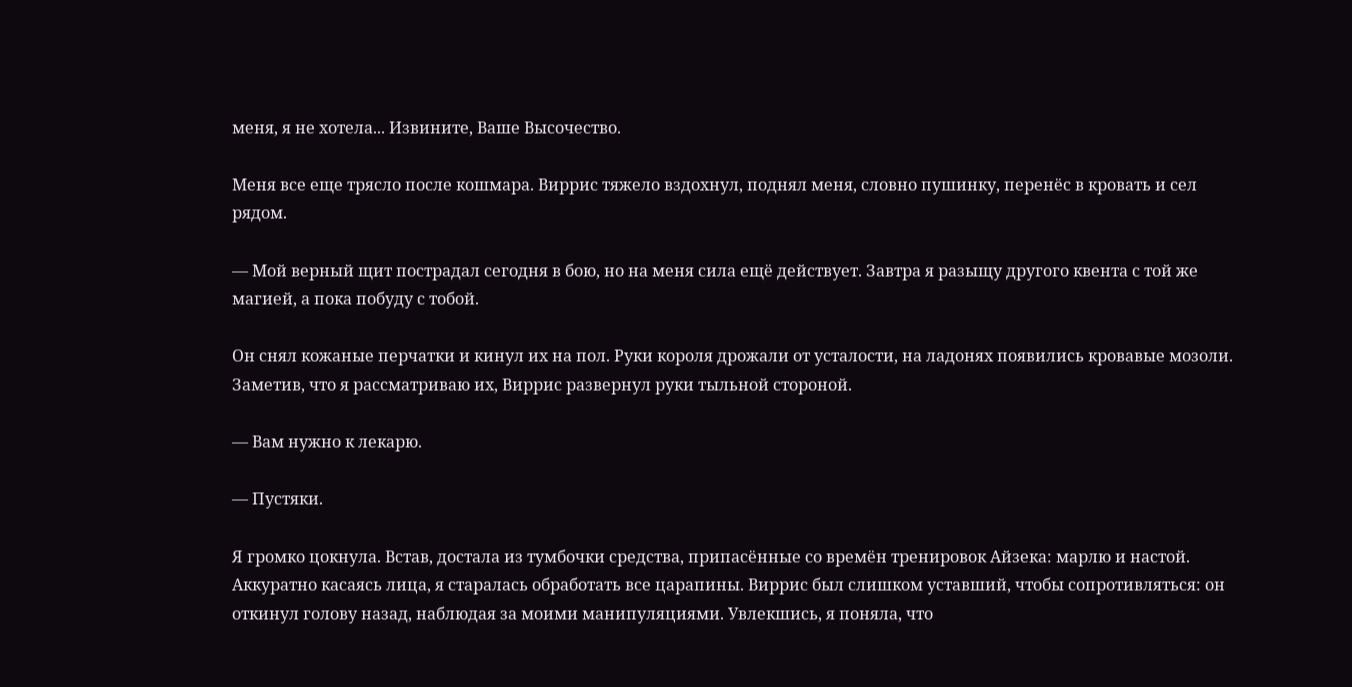меня, я не хотела... Извините, Ваше Высочество.

Меня все еще трясло после кошмара. Виррис тяжело вздохнул, поднял меня, словно пушинку, перенёс в кровать и сел рядом.

— Мой верный щит пострадал сегодня в бою, но на меня сила ещё действует. Завтра я разыщу другого квента с той же магией, а пока побуду с тобой.

Он снял кожаные перчатки и кинул их на пол. Руки короля дрожали от усталости, на ладонях появились кровавые мозоли. Заметив, что я рассматриваю их, Виррис развернул руки тыльной стороной.

— Вам нужно к лекарю.

— Пустяки.

Я громко цокнула. Встав, достала из тумбочки средства, припасённые со времён тренировок Айзека: марлю и настой. Аккуратно касаясь лица, я старалась обработать все царапины. Виррис был слишком уставший, чтобы сопротивляться: он откинул голову назад, наблюдая за моими манипуляциями. Увлекшись, я поняла, что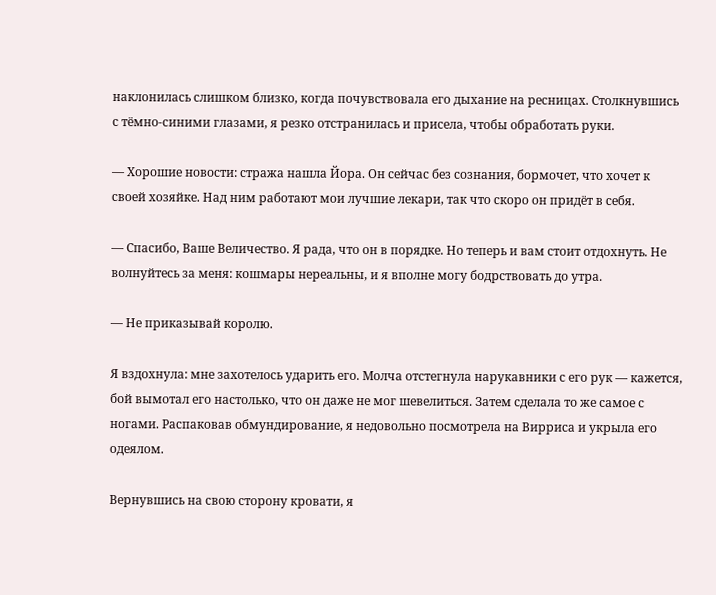наклонилась слишком близко, когда почувствовала его дыхание на ресницах. Столкнувшись с тёмно-синими глазами, я резко отстранилась и присела, чтобы обработать руки.

— Хорошие новости: стража нашла Йора. Он сейчас без сознания, бормочет, что хочет к своей хозяйке. Над ним работают мои лучшие лекари, так что скоро он придёт в себя.

— Спасибо, Ваше Величество. Я рада, что он в порядке. Но теперь и вам стоит отдохнуть. Не волнуйтесь за меня: кошмары нереальны, и я вполне могу бодрствовать до утра.

— Не приказывай королю.

Я вздохнула: мне захотелось ударить его. Молча отстегнула нарукавники с его рук — кажется, бой вымотал его настолько, что он даже не мог шевелиться. Затем сделала то же самое с ногами. Распаковав обмундирование, я недовольно посмотрела на Вирриса и укрыла его одеялом.

Вернувшись на свою сторону кровати, я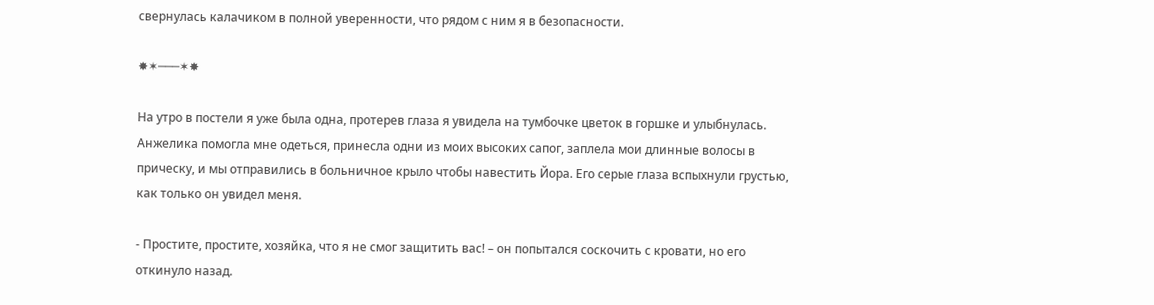свернулась калачиком в полной уверенности, что рядом с ним я в безопасности.

✸✶───✶✸

На утро в постели я уже была одна, протерев глаза я увидела на тумбочке цветок в горшке и улыбнулась. Анжелика помогла мне одеться, принесла одни из моих высоких сапог, заплела мои длинные волосы в прическу, и мы отправились в больничное крыло чтобы навестить Йора. Его серые глаза вспыхнули грустью, как только он увидел меня.

- Простите, простите, хозяйка, что я не смог защитить вас! – он попытался соскочить с кровати, но его откинуло назад.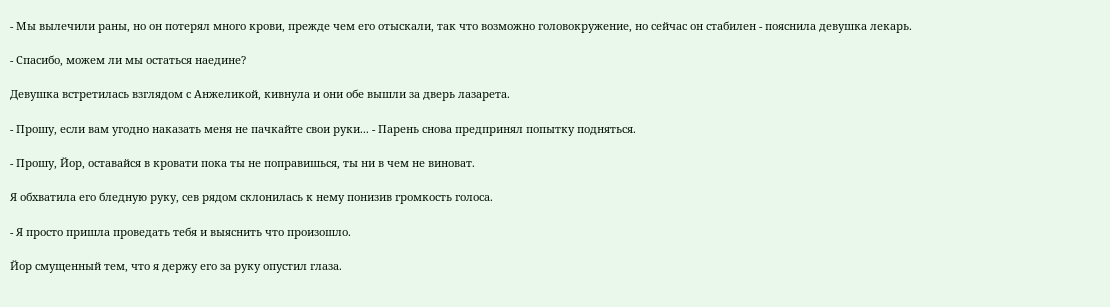- Мы вылечили раны, но он потерял много крови, прежде чем его отыскали, так что возможно головокружение, но сейчас он стабилен - пояснила девушка лекарь.

- Спасибо, можем ли мы остаться наедине?

Девушка встретилась взглядом с Анжеликой, кивнула и они обе вышли за дверь лазарета.

- Прошу, если вам угодно наказать меня не пачкайте свои руки... - Парень снова предпринял попытку подняться.

- Прошу, Йор, оставайся в кровати пока ты не поправишься, ты ни в чем не виноват.

Я обхватила его бледную руку, сев рядом склонилась к нему понизив громкость голоса.

- Я просто пришла проведать тебя и выяснить что произошло.

Йор смущенный тем, что я держу его за руку опустил глаза.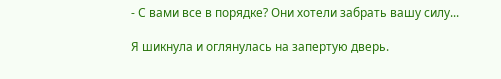- С вами все в порядке? Они хотели забрать вашу силу...

Я шикнула и оглянулась на запертую дверь.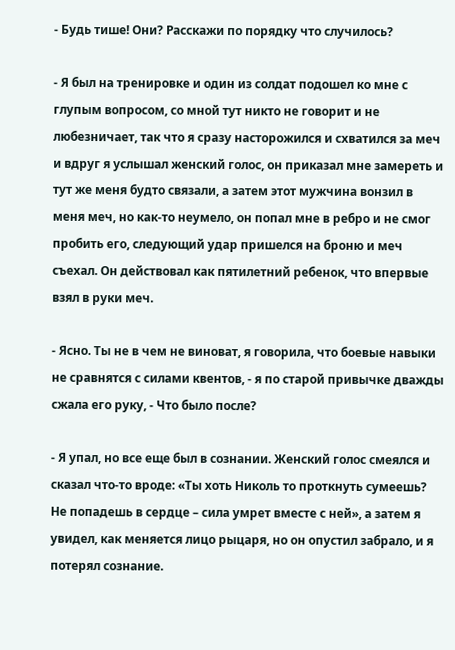- Будь тише! Они? Расскажи по порядку что случилось?

- Я был на тренировке и один из солдат подошел ко мне с глупым вопросом, со мной тут никто не говорит и не любезничает, так что я сразу насторожился и схватился за меч и вдруг я услышал женский голос, он приказал мне замереть и тут же меня будто связали, а затем этот мужчина вонзил в меня меч, но как-то неумело, он попал мне в ребро и не смог пробить его, следующий удар пришелся на броню и меч съехал. Он действовал как пятилетний ребенок, что впервые взял в руки меч.

- Ясно. Ты не в чем не виноват, я говорила, что боевые навыки не сравнятся с силами квентов, - я по старой привычке дважды сжала его руку, - Что было после?

- Я упал, но все еще был в сознании. Женский голос смеялся и сказал что-то вроде: «Ты хоть Николь то проткнуть сумеешь? Не попадешь в сердце – сила умрет вместе с ней», а затем я увидел, как меняется лицо рыцаря, но он опустил забрало, и я потерял сознание.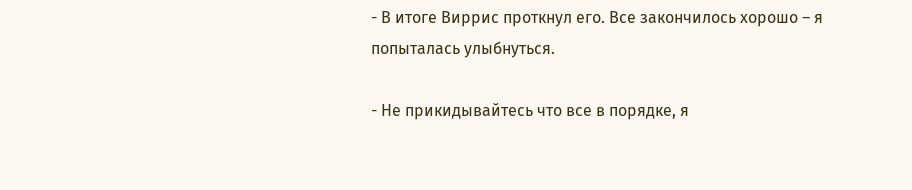- В итоге Виррис проткнул его. Все закончилось хорошо – я попыталась улыбнуться.

- Не прикидывайтесь что все в порядке, я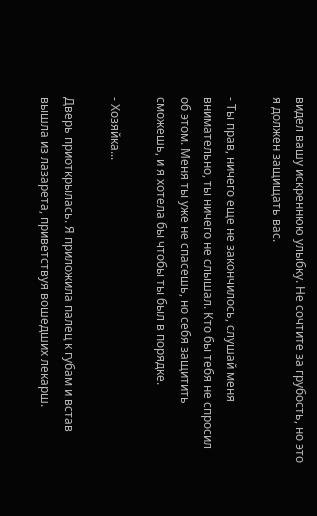видел вашу искреннюю улыбку. Не сочтите за грубость, но это я должен защищать вас.

- Ты прав, ничего еще не закончилось, слушай меня внимательно, ты ничего не слышал. Кто бы тебя не спросил об этом. Меня ты уже не спасешь, но себя защитить сможешь, и я хотела бы чтобы ты был в порядке.

- Хозяйка...

Дверь приоткрылась. Я приложила палец к губам и встав вышла из лазарета, приветствуя вошедших лекарш.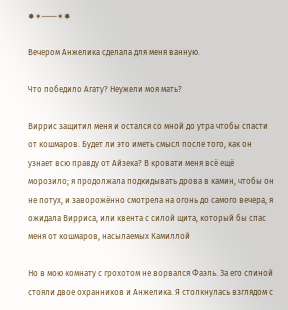✸✶───✶✸

Вечером Анжелика сделала для меня ванную.

Что победило Агату? Неужели моя мать?

Виррис защитил меня и остался со мной до утра чтобы спасти от кошмаров. Будет ли это иметь смысл после того, как он узнает всю правду от Айзека? В кровати меня всё ещё морозило; я продолжала подкидывать дрова в камин, чтобы он не потух, и заворожённо смотрела на огонь до самого вечера, я ожидала Вирриса, или квента с силой щита, который бы спас меня от кошмаров, насылаемых Камиллой

Но в мою комнату с грохотом не ворвался Фаэль. За его спиной стояли двое охранников и Анжелика. Я столкнулась взглядом с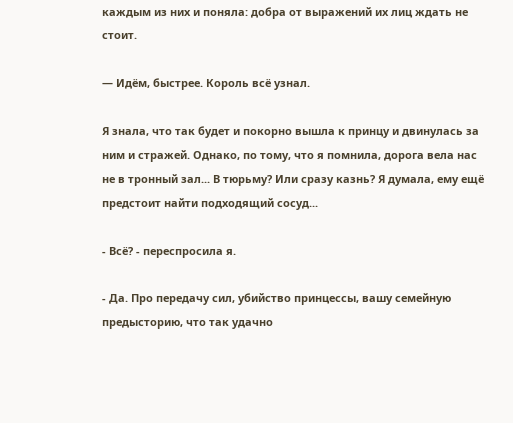каждым из них и поняла: добра от выражений их лиц ждать не стоит.

— Идём, быстрее. Король всё узнал.

Я знала, что так будет и покорно вышла к принцу и двинулась за ним и стражей. Однако, по тому, что я помнила, дорога вела нас не в тронный зал... В тюрьму? Или сразу казнь? Я думала, ему ещё предстоит найти подходящий сосуд...

- Всё? - переспросила я.

- Да. Про передачу сил, убийство принцессы, вашу семейную предысторию, что так удачно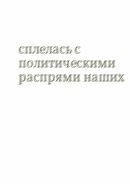сплелась с политическими распрями наших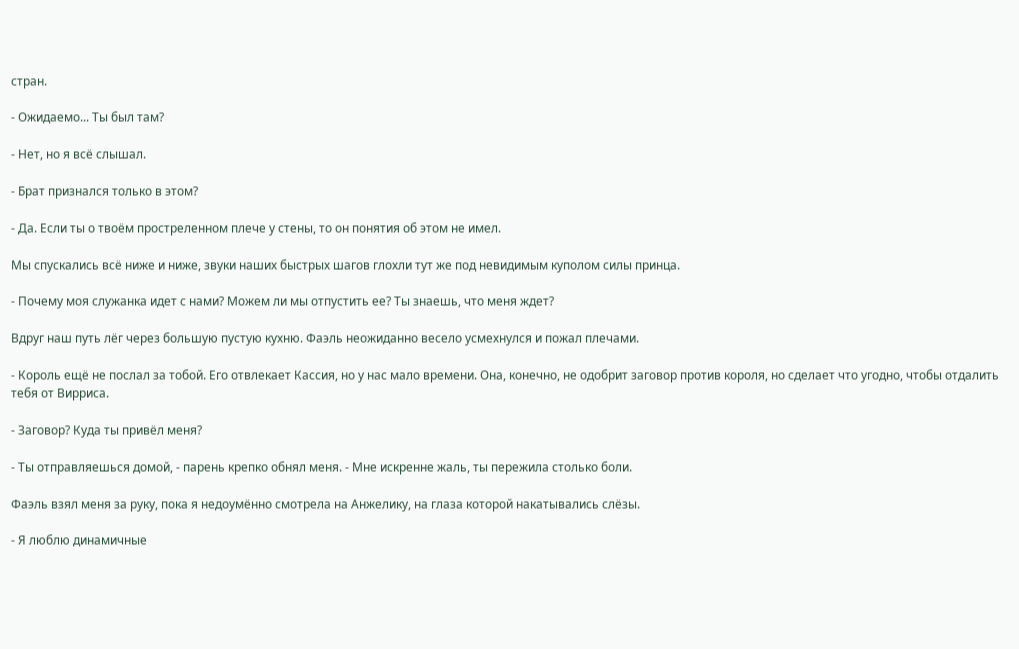стран.

- Ожидаемо... Ты был там?

- Нет, но я всё слышал.

- Брат признался только в этом?

- Да. Если ты о твоём простреленном плече у стены, то он понятия об этом не имел.

Мы спускались всё ниже и ниже, звуки наших быстрых шагов глохли тут же под невидимым куполом силы принца.

- Почему моя служанка идет с нами? Можем ли мы отпустить ее? Ты знаешь, что меня ждет?

Вдруг наш путь лёг через большую пустую кухню. Фаэль неожиданно весело усмехнулся и пожал плечами.

- Король ещё не послал за тобой. Его отвлекает Кассия, но у нас мало времени. Она, конечно, не одобрит заговор против короля, но сделает что угодно, чтобы отдалить тебя от Вирриса.

- Заговор? Куда ты привёл меня?

- Ты отправляешься домой, - парень крепко обнял меня. - Мне искренне жаль, ты пережила столько боли.

Фаэль взял меня за руку, пока я недоумённо смотрела на Анжелику, на глаза которой накатывались слёзы.

- Я люблю динамичные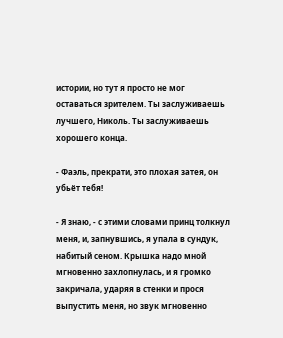истории, но тут я просто не мог оставаться зрителем. Ты заслуживаешь лучшего, Николь. Ты заслуживаешь хорошего конца.

- Фаэль, прекрати, это плохая затея, он убьёт тебя!

- Я знаю, - с этими словами принц толкнул меня, и, запнувшись, я упала в сундук, набитый сеном. Крышка надо мной мгновенно захлопнулась, и я громко закричала, ударяя в стенки и прося выпустить меня, но звук мгновенно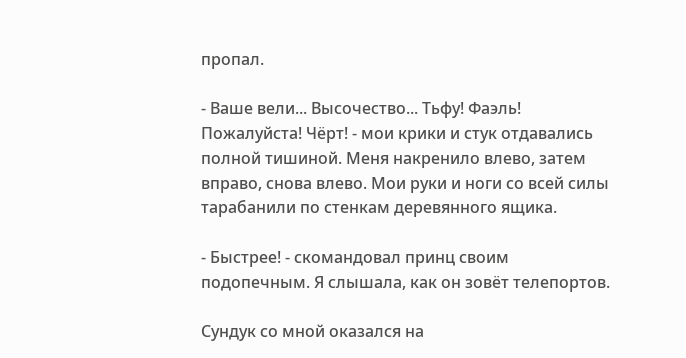пропал.

- Ваше вели... Высочество... Тьфу! Фаэль! Пожалуйста! Чёрт! - мои крики и стук отдавались полной тишиной. Меня накренило влево, затем вправо, снова влево. Мои руки и ноги со всей силы тарабанили по стенкам деревянного ящика.

- Быстрее! - скомандовал принц своим подопечным. Я слышала, как он зовёт телепортов.

Сундук со мной оказался на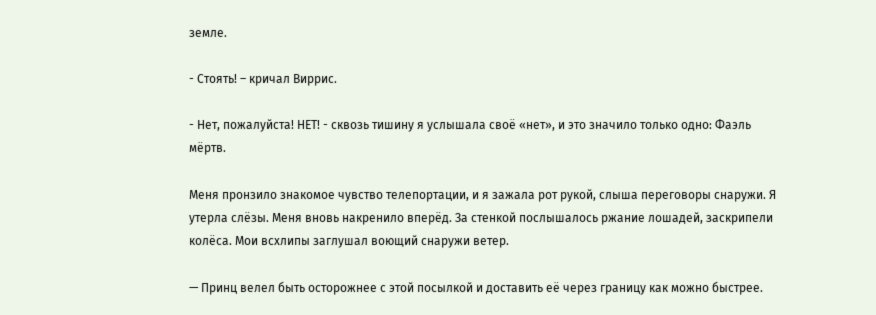земле.

- Стоять! – кричал Виррис.

- Нет, пожалуйста! НЕТ! - сквозь тишину я услышала своё «нет», и это значило только одно: Фаэль мёртв.

Меня пронзило знакомое чувство телепортации, и я зажала рот рукой, слыша переговоры снаружи. Я утерла слёзы. Меня вновь накренило вперёд. За стенкой послышалось ржание лошадей, заскрипели колёса. Мои всхлипы заглушал воющий снаружи ветер.

— Принц велел быть осторожнее с этой посылкой и доставить её через границу как можно быстрее.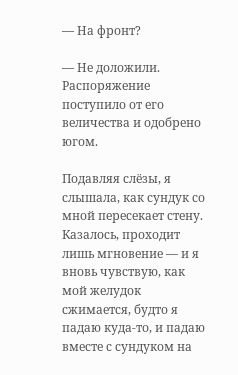— На фронт?

— Не доложили. Распоряжение поступило от его величества и одобрено югом.

Подавляя слёзы, я слышала, как сундук со мной пересекает стену. Казалось, проходит лишь мгновение — и я вновь чувствую, как мой желудок сжимается, будто я падаю куда-то, и падаю вместе с сундуком на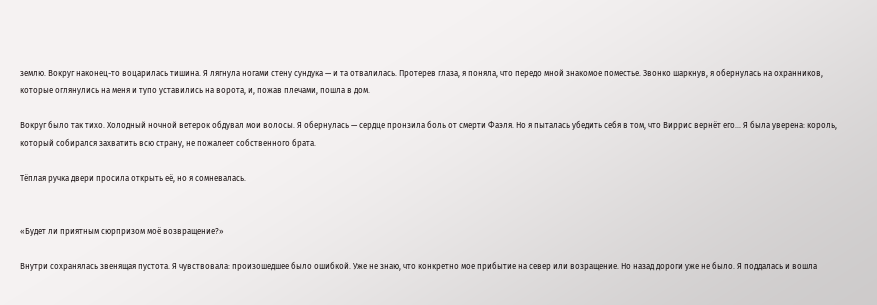землю. Вокруг наконец-то воцарилась тишина. Я лягнула ногами стену сундука — и та отвалилась. Протерев глаза, я поняла, что передо мной знакомое поместье. Звонко шаркнув, я обернулась на охранников, которые оглянулись на меня и тупо уставились на ворота, и, пожав плечами, пошла в дом.

Вокруг было так тихо. Холодный ночной ветерок обдувал мои волосы. Я обернулась — сердце пронзила боль от смерти Фаэля. Но я пыталась убедить себя в том, что Виррис вернёт его... Я была уверена: король, который собирался захватить всю страну, не пожалеет собственного брата.

Тёплая ручка двери просила открыть её, но я сомневалась.


«Будет ли приятным сюрпризом моё возвращение?»

Внутри сохранялась звенящая пустота. Я чувствовала: произошедшее было ошибкой. Уже не знаю, что конкретно мое прибытие на север или возращение. Но назад дороги уже не было. Я поддалась и вошла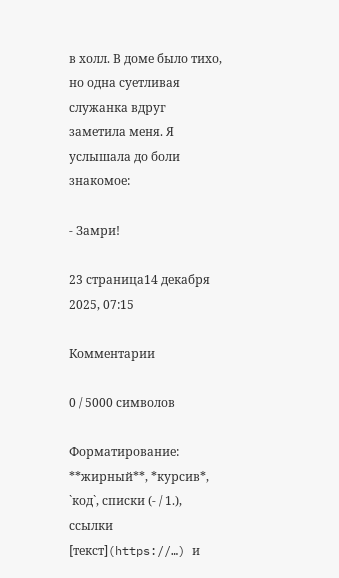в холл. В доме было тихо, но одна суетливая служанка вдруг заметила меня. Я услышала до боли знакомое:

- Замри!

23 страница14 декабря 2025, 07:15

Комментарии

0 / 5000 символов

Форматирование: **жирный**, *курсив*, `код`, списки (- / 1.), ссылки [текст](https://…) и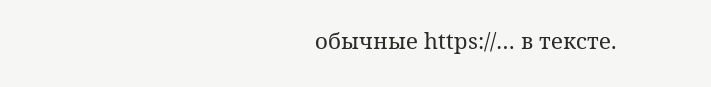обычные https://… в тексте.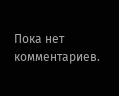Пока нет комментариев.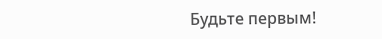Будьте первым!